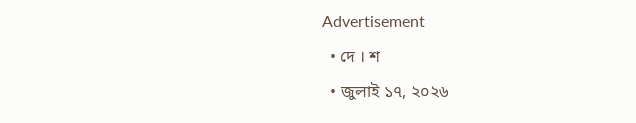Advertisement
  • দে । শ
  • জুলাই ১৭, ২০২৬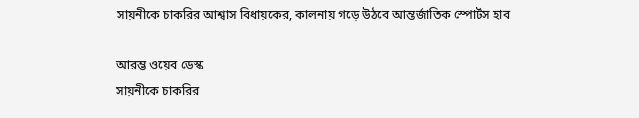সায়নীকে চাকরির আশ্বাস বিধায়কের, কালনায় গড়ে উঠবে আন্তর্জাতিক স্পোর্টস হাব

আরম্ভ ওয়েব ডেস্ক
সায়নীকে চাকরির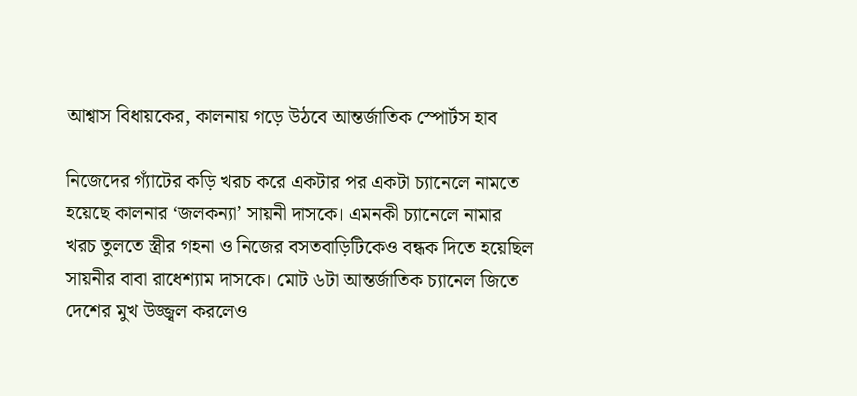আশ্বাস বিধায়কের, কালনায় গড়ে উঠবে আন্তর্জাতিক স্পোর্টস হাব

নিজেদের গ্যাঁটের কড়ি খরচ করে একটার পর একটা চ্যানেলে নামতে হয়েছে কালনার ‘জলকন্যা’ সায়নী দাসকে। এমনকী চ্যানেলে নামার খরচ তুলতে স্ত্রীর গহনা ও নিজের বসতবাড়িটিকেও বন্ধক দিতে হয়েছিল সায়নীর বাবা রাধেশ্যাম দাসকে। মোট ৬টা আন্তর্জাতিক চ্যানেল জিতে দেশের মুখ উজ্জ্বল করলেও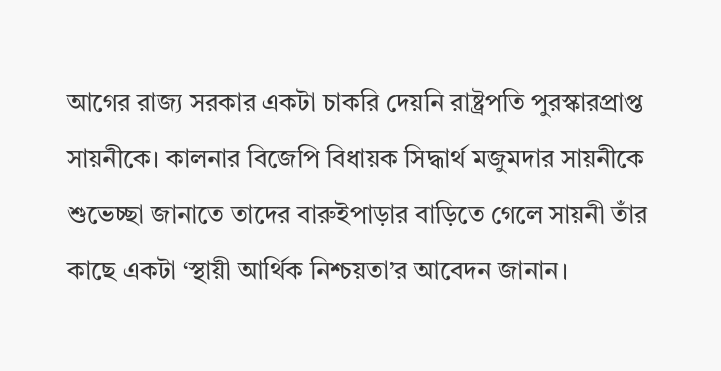আগের রাজ্য সরকার একটা চাকরি দেয়নি রাষ্ট্রপতি পুরস্কারপ্রাপ্ত সায়নীকে। কালনার বিজেপি বিধায়ক সিদ্ধার্থ মজুমদার সায়নীকে শুভেচ্ছা জানাতে তাদের বারুইপাড়ার বাড়িতে গেলে সায়নী তাঁর কাছে একটা ‘স্থায়ী আর্থিক নিশ্চয়তা’র আবেদন জানান।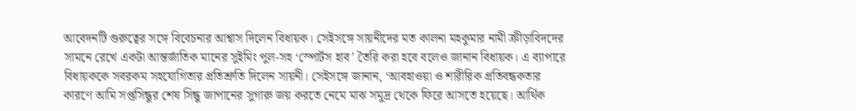আবেদনটি গুরুত্বের সঙ্গে বিবেচনার আশ্বাস দিলেন বিধায়ক। সেইসঙ্গে সায়নীদের মত কালনা মহকুমার নামী ক্রীড়াবিদদের সামনে রেখে একটা আন্তর্জাতিক মানের সুইমিং পুল-সহ ‘স্পোর্টস হাব’ তৈরি করা হবে বলেও জানান বিধায়ক। এ ব্যাপারে বিধায়ককে সবরকম সহযোগিতার প্রতিশ্রুতি দিলেন সায়নী। সেইসঙ্গে জানান, ‘আবহাওয়া ও শারীরিক প্রতিবন্ধকতার কারণে আমি সপ্তসিন্ধুর শেষ সিন্ধু জাপানের সুগারু জয় করতে নেমে মাঝ সমুদ্র থেকে ফিরে আসতে হয়েছে। আর্থিক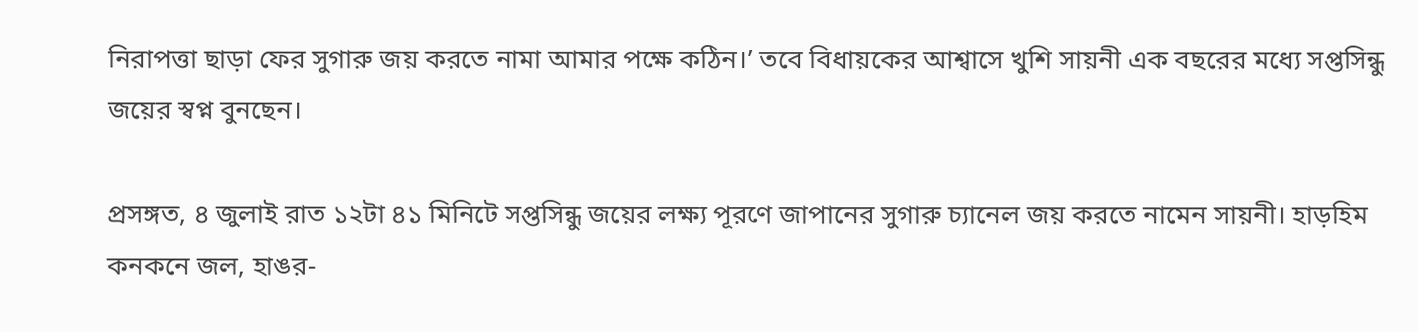নিরাপত্তা ছাড়া ফের সুগারু জয় করতে নামা আমার পক্ষে কঠিন।’ তবে বিধায়কের আশ্বাসে খুশি সায়নী এক বছরের মধ্যে সপ্তসিন্ধু জয়ের স্বপ্ন বুনছেন।

প্রসঙ্গত, ৪ জুলাই রাত ১২টা ৪১ মিনিটে সপ্তসিন্ধু জয়ের লক্ষ্য পূরণে জাপানের সুগারু চ্যানেল জয় করতে নামেন সায়নী। হাড়হিম কনকনে জল, হাঙর-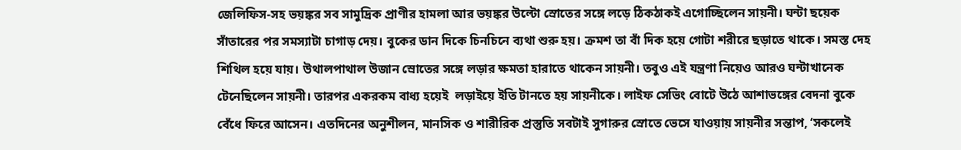জেলিফিস-সহ ভয়ঙ্কর সব সামুদ্রিক প্রাণীর হামলা আর ভয়ঙ্কর উল্টো স্রোতের সঙ্গে লড়ে ঠিকঠাকই এগোচ্ছিলেন সায়নী। ঘন্টা ছয়েক সাঁতারের পর সমস্যাটা চাগাড় দেয়। বুকের ডান দিকে চিনচিনে ব্যথা শুরু হয়। ক্রমশ তা বাঁ দিক হয়ে গোটা শরীরে ছড়াতে থাকে। সমস্ত দেহ শিথিল হয়ে যায়। উথালপাথাল উজান স্রোতের সঙ্গে লড়ার ক্ষমতা হারাতে থাকেন সায়নী। তবুও এই যন্ত্রণা নিয়েও আরও ঘন্টাখানেক টেনেছিলেন সায়নী। তারপর একরকম বাধ্য হয়েই  লড়াইয়ে ইতি টানতে হয় সায়নীকে। লাইফ সেভিং বোটে উঠে আশাভঙ্গের বেদনা বুকে বেঁধে ফিরে আসেন। এতদিনের অনুশীলন, মানসিক ও শারীরিক প্রস্তুতি সবটাই সুগারুর স্রোতে ভেসে যাওয়ায় সায়নীর সন্তাপ, ‘সকলেই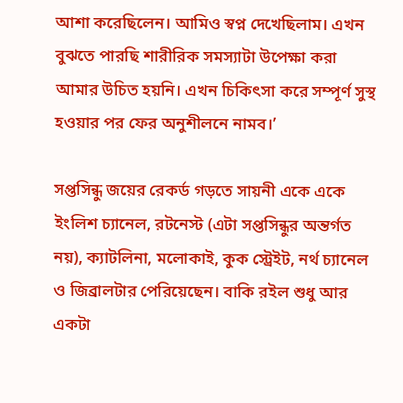আশা করেছিলেন। আমিও স্বপ্ন দেখেছিলাম। এখন বুঝতে পারছি শারীরিক সমস্যাটা উপেক্ষা করা আমার উচিত হয়নি। এখন চিকিৎসা করে সম্পূর্ণ সুস্থ হওয়ার পর ফের অনুশীলনে নামব।’

সপ্তসিন্ধু জয়ের রেকর্ড গড়তে সায়নী একে একে ইংলিশ চ্যানেল, রটনেস্ট (এটা সপ্তসিন্ধুর অন্তর্গত নয়), ক্যাটলিনা, মলোকাই, কুক স্ট্রেইট, নর্থ চ্যানেল ও জিব্রালটার পেরিয়েছেন। বাকি রইল শুধু আর একটা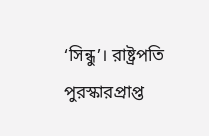‘সিন্ধু’। রাষ্ট্রপতি পুরস্কারপ্রাপ্ত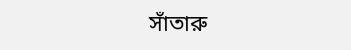সাঁতারু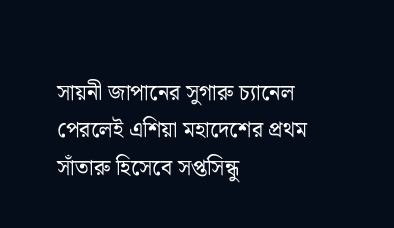সায়নী জাপানের সুগারু চ্যানেল পেরলেই এশিয়া মহাদেশের প্রথম সাঁতারু হিসেবে সপ্তসিন্ধু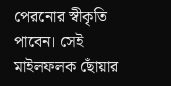পেরনোর স্বীকৃতি পাবেন। সেই মাইলফলক ছোঁয়ার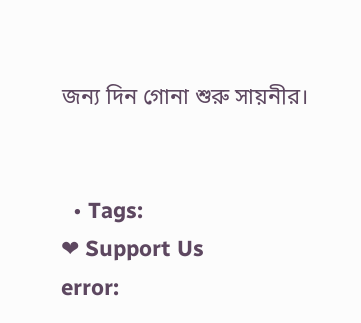জন্য দিন গোনা শুরু সায়নীর।


  • Tags:
❤ Support Us
error: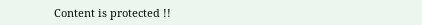Content is protected !!